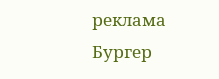реклама
Бургер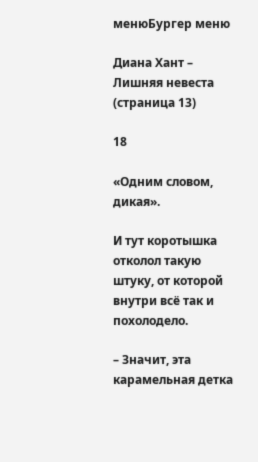менюБургер меню

Диана Хант – Лишняя невеста (страница 13)

18

«Одним словом, дикая».

И тут коротышка отколол такую штуку, от которой внутри всё так и похолодело.

– Значит, эта карамельная детка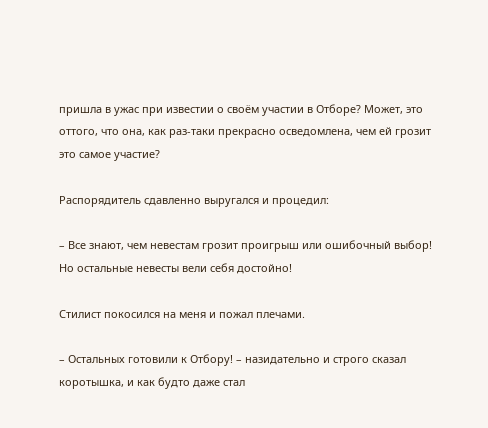пришла в ужас при известии о своём участии в Отборе? Может, это оттого, что она, как раз-таки прекрасно осведомлена, чем ей грозит это самое участие?

Распорядитель сдавленно выругался и процедил:

– Все знают, чем невестам грозит проигрыш или ошибочный выбор! Но остальные невесты вели себя достойно!

Стилист покосился на меня и пожал плечами.

– Остальных готовили к Отбору! – назидательно и строго сказал коротышка, и как будто даже стал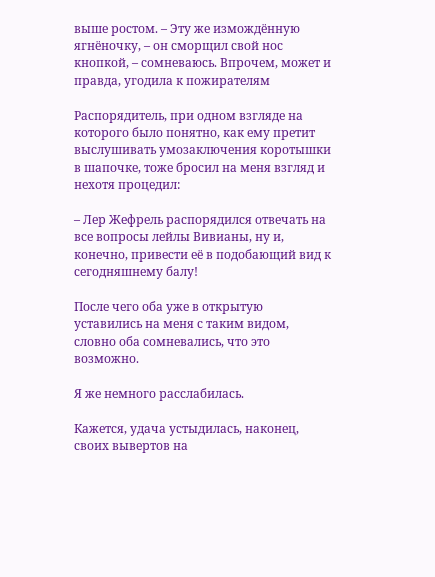выше ростом. – Эту же измождённую ягнёночку, – он сморщил свой нос кнопкой, – сомневаюсь. Впрочем, может и правда, угодила к пожирателям

Распорядитель, при одном взгляде на которого было понятно, как ему претит выслушивать умозаключения коротышки в шапочке, тоже бросил на меня взгляд и нехотя процедил:

– Лер Жефрель распорядился отвечать на все вопросы лейлы Вивианы, ну и, конечно, привести её в подобающий вид к сегодняшнему балу!

После чего оба уже в открытую уставились на меня с таким видом, словно оба сомневались, что это возможно.

Я же немного расслабилась.

Кажется, удача устыдилась, наконец, своих вывертов на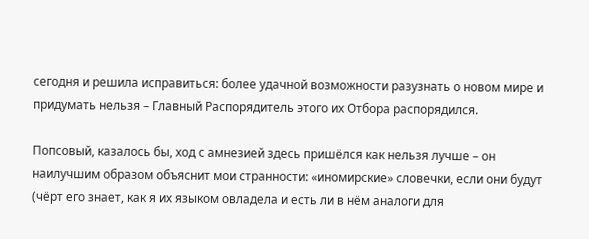сегодня и решила исправиться: более удачной возможности разузнать о новом мире и придумать нельзя – Главный Распорядитель этого их Отбора распорядился.

Попсовый, казалось бы, ход с амнезией здесь пришёлся как нельзя лучше – он наилучшим образом объяснит мои странности: «иномирские» словечки, если они будут (чёрт его знает, как я их языком овладела и есть ли в нём аналоги для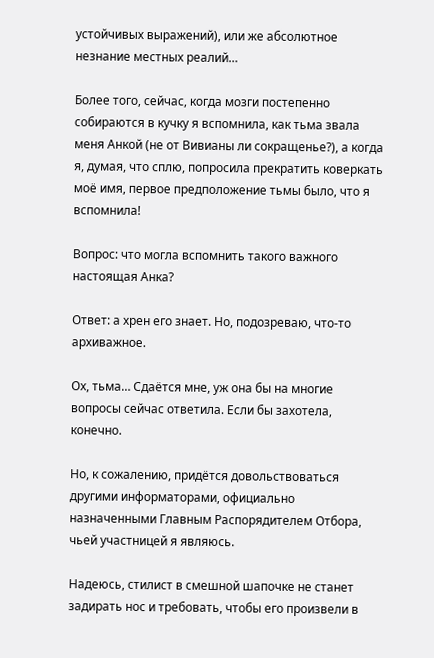устойчивых выражений), или же абсолютное незнание местных реалий…

Более того, сейчас, когда мозги постепенно собираются в кучку я вспомнила, как тьма звала меня Анкой (не от Вивианы ли сокращенье?), а когда я, думая, что сплю, попросила прекратить коверкать моё имя, первое предположение тьмы было, что я вспомнила!

Вопрос: что могла вспомнить такого важного настоящая Анка?

Ответ: а хрен его знает. Но, подозреваю, что-то архиважное.

Ох, тьма… Сдаётся мне, уж она бы на многие вопросы сейчас ответила. Если бы захотела, конечно.

Но, к сожалению, придётся довольствоваться другими информаторами, официально назначенными Главным Распорядителем Отбора, чьей участницей я являюсь.

Надеюсь, стилист в смешной шапочке не станет задирать нос и требовать, чтобы его произвели в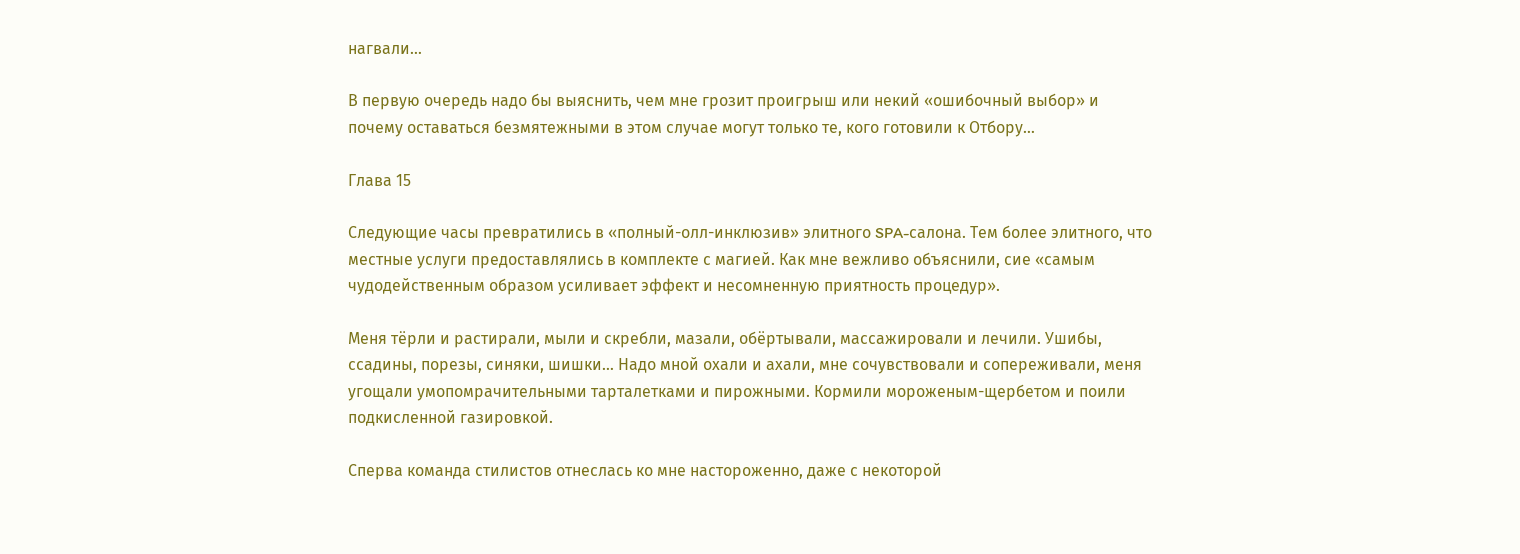нагвали…

В первую очередь надо бы выяснить, чем мне грозит проигрыш или некий «ошибочный выбор» и почему оставаться безмятежными в этом случае могут только те, кого готовили к Отбору…

Глава 15

Следующие часы превратились в «полный-олл-инклюзив» элитного SPA-салона. Тем более элитного, что местные услуги предоставлялись в комплекте с магией. Как мне вежливо объяснили, сие «самым чудодейственным образом усиливает эффект и несомненную приятность процедур».

Меня тёрли и растирали, мыли и скребли, мазали, обёртывали, массажировали и лечили. Ушибы, ссадины, порезы, синяки, шишки… Надо мной охали и ахали, мне сочувствовали и сопереживали, меня угощали умопомрачительными тарталетками и пирожными. Кормили мороженым-щербетом и поили подкисленной газировкой.

Сперва команда стилистов отнеслась ко мне настороженно, даже с некоторой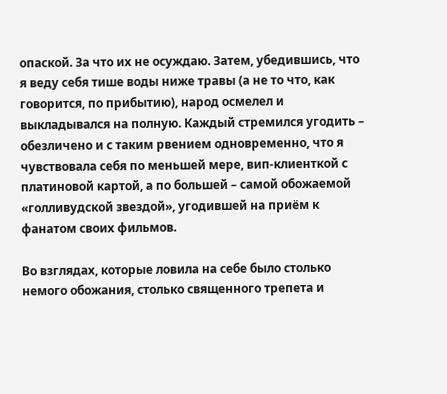опаской. За что их не осуждаю. Затем, убедившись, что я веду себя тише воды ниже травы (а не то что, как говорится, по прибытию), народ осмелел и выкладывался на полную. Каждый стремился угодить – обезличено и с таким рвением одновременно, что я чувствовала себя по меньшей мере, вип-клиенткой с платиновой картой, а по большей – самой обожаемой «голливудской звездой», угодившей на приём к фанатом своих фильмов.

Во взглядах, которые ловила на себе было столько немого обожания, столько священного трепета и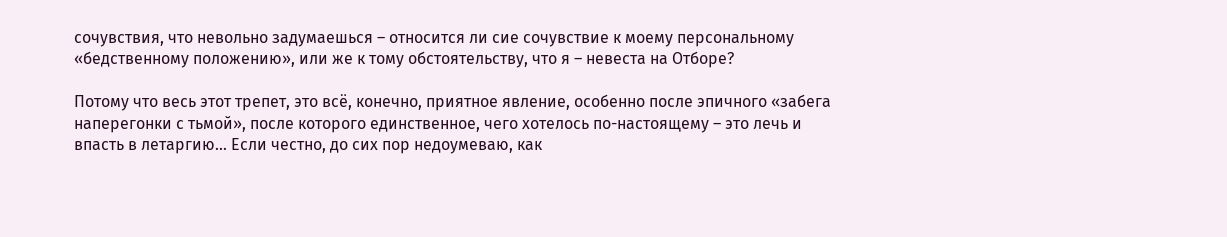сочувствия, что невольно задумаешься – относится ли сие сочувствие к моему персональному «бедственному положению», или же к тому обстоятельству, что я – невеста на Отборе?

Потому что весь этот трепет, это всё, конечно, приятное явление, особенно после эпичного «забега наперегонки с тьмой», после которого единственное, чего хотелось по-настоящему – это лечь и впасть в летаргию… Если честно, до сих пор недоумеваю, как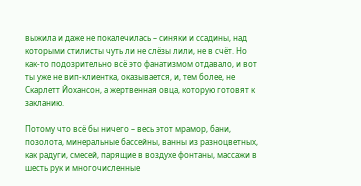выжила и даже не покалечилась – синяки и ссадины, над которыми стилисты чуть ли не слёзы лили, не в счёт. Но как-то подозрительно всё это фанатизмом отдавало, и вот ты уже не вип-клиентка, оказывается, и, тем более, не Скарлетт Йохансон, а жертвенная овца, которую готовят к закланию.

Потому что всё бы ничего – весь этот мрамор, бани, позолота, минеральные бассейны, ванны из разноцветных, как радуги, смесей, парящие в воздухе фонтаны, массажи в шесть рук и многочисленные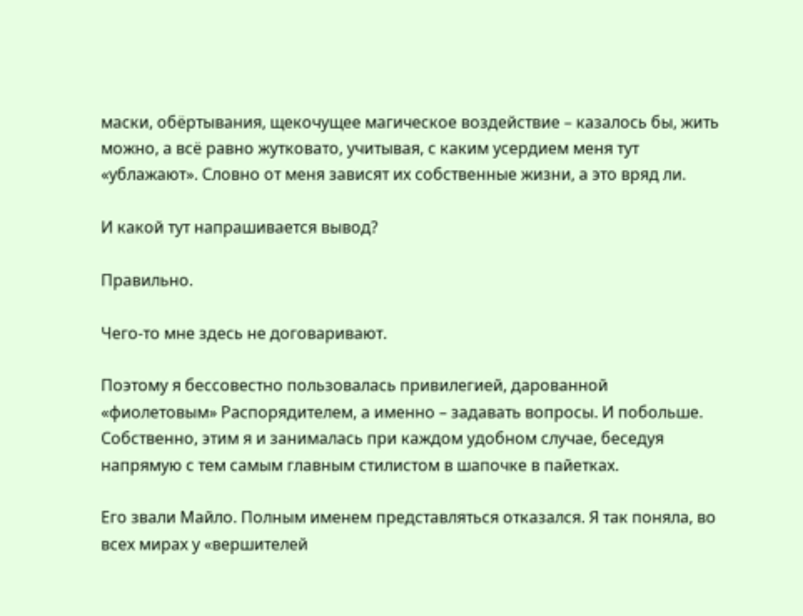маски, обёртывания, щекочущее магическое воздействие – казалось бы, жить можно, а всё равно жутковато, учитывая, с каким усердием меня тут «ублажают». Словно от меня зависят их собственные жизни, а это вряд ли.

И какой тут напрашивается вывод?

Правильно.

Чего-то мне здесь не договаривают.

Поэтому я бессовестно пользовалась привилегией, дарованной «фиолетовым» Распорядителем, а именно – задавать вопросы. И побольше. Собственно, этим я и занималась при каждом удобном случае, беседуя напрямую с тем самым главным стилистом в шапочке в пайетках.

Его звали Майло. Полным именем представляться отказался. Я так поняла, во всех мирах у «вершителей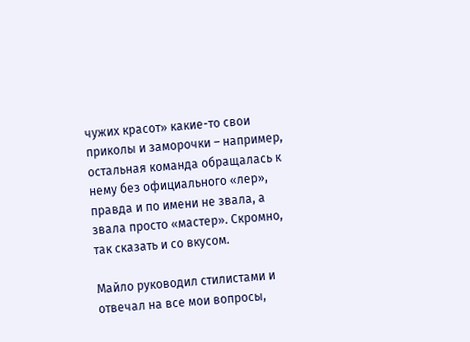чужих красот» какие-то свои приколы и заморочки – например, остальная команда обращалась к нему без официального «лер», правда и по имени не звала, а звала просто «мастер». Скромно, так сказать и со вкусом.

Майло руководил стилистами и отвечал на все мои вопросы,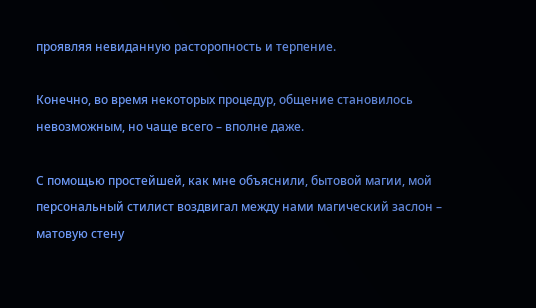проявляя невиданную расторопность и терпение.

Конечно, во время некоторых процедур, общение становилось невозможным, но чаще всего – вполне даже.

С помощью простейшей, как мне объяснили, бытовой магии, мой персональный стилист воздвигал между нами магический заслон – матовую стену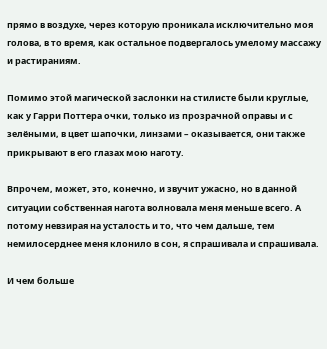прямо в воздухе, через которую проникала исключительно моя голова, в то время, как остальное подвергалось умелому массажу и растираниям.

Помимо этой магической заслонки на стилисте были круглые, как у Гарри Поттера очки, только из прозрачной оправы и с зелёными, в цвет шапочки, линзами – оказывается, они также прикрывают в его глазах мою наготу.

Впрочем, может, это, конечно, и звучит ужасно, но в данной ситуации собственная нагота волновала меня меньше всего. А потому невзирая на усталость и то, что чем дальше, тем немилосерднее меня клонило в сон, я спрашивала и спрашивала.

И чем больше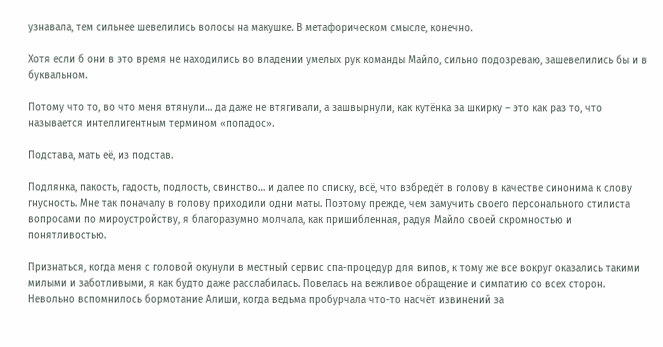узнавала, тем сильнее шевелились волосы на макушке. В метафорическом смысле, конечно.

Хотя если б они в это время не находились во владении умелых рук команды Майло, сильно подозреваю, зашевелились бы и в буквальном.

Потому что то, во что меня втянули… да даже не втягивали, а зашвырнули, как кутёнка за шкирку – это как раз то, что называется интеллигентным термином «попадос».

Подстава, мать её, из подстав.

Подлянка, пакость, гадость, подлость, свинство… и далее по списку, всё, что взбредёт в голову в качестве синонима к слову гнусность. Мне так поначалу в голову приходили одни маты. Поэтому прежде, чем замучить своего персонального стилиста вопросами по мироустройству, я благоразумно молчала, как пришибленная, радуя Майло своей скромностью и понятливостью.

Признаться, когда меня с головой окунули в местный сервис спа-процедур для випов, к тому же все вокруг оказались такими милыми и заботливыми, я как будто даже расслабилась. Повелась на вежливое обращение и симпатию со всех сторон. Невольно вспомнилось бормотание Алиши, когда ведьма пробурчала что-то насчёт извинений за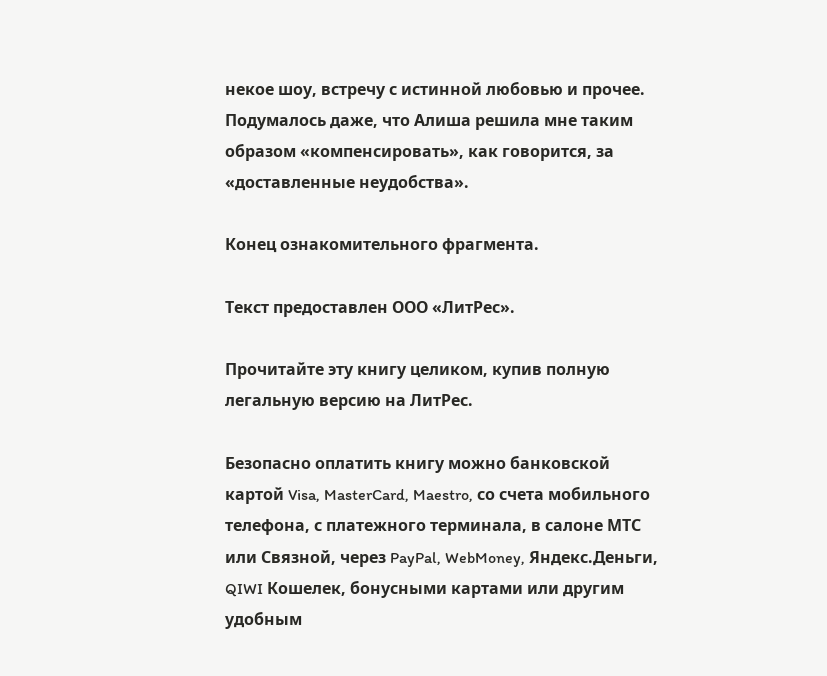некое шоу, встречу с истинной любовью и прочее. Подумалось даже, что Алиша решила мне таким образом «компенсировать», как говорится, за «доставленные неудобства».

Конец ознакомительного фрагмента.

Текст предоставлен ООО «ЛитРес».

Прочитайте эту книгу целиком, купив полную легальную версию на ЛитРес.

Безопасно оплатить книгу можно банковской картой Visa, MasterCard, Maestro, со счета мобильного телефона, с платежного терминала, в салоне МТС или Связной, через PayPal, WebMoney, Яндекс.Деньги, QIWI Кошелек, бонусными картами или другим удобным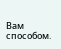Вам способом.